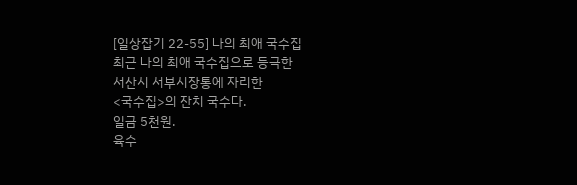[일상잡기 22-55] 나의 최애 국수집
최근 나의 최애 국수집으로 등극한
서산시 서부시장통에 자리한
<국수집>의 잔치 국수다.
일금 5천원.
육수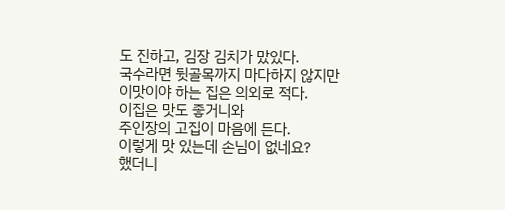도 진하고, 김장 김치가 맜있다.
국수라면 뒷골목까지 마다하지 않지만
이맛이야 하는 집은 의외로 적다.
이집은 맛도 좋거니와
주인장의 고집이 마음에 든다.
이렇게 맛 있는데 손님이 없네요?
했더니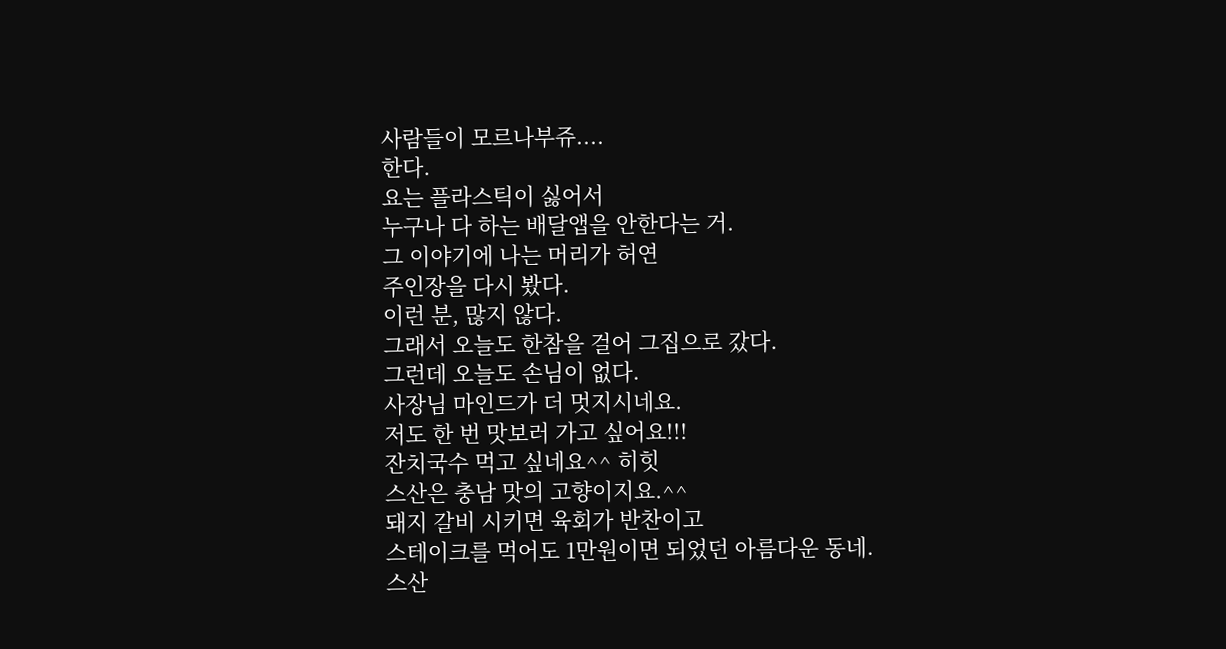사람들이 모르나부쥬....
한다.
요는 플라스틱이 싫어서
누구나 다 하는 배달앱을 안한다는 거.
그 이야기에 나는 머리가 허연
주인장을 다시 봤다.
이런 분, 많지 않다.
그래서 오늘도 한참을 걸어 그집으로 갔다.
그런데 오늘도 손님이 없다.
사장님 마인드가 더 멋지시네요.
저도 한 번 맛보러 가고 싶어요!!!
잔치국수 먹고 싶네요^^ 히힛
스산은 충남 맛의 고향이지요.^^
돼지 갈비 시키면 육회가 반찬이고
스테이크를 먹어도 1만원이면 되었던 아름다운 동네.
스산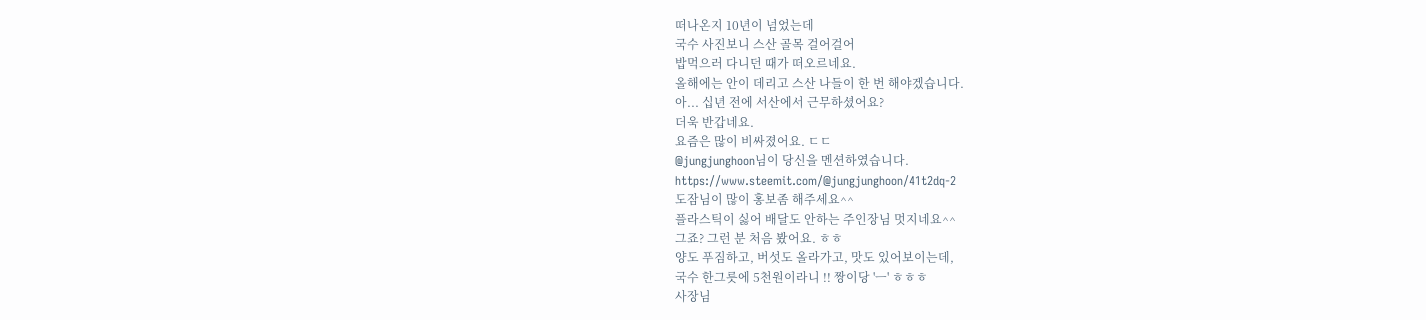떠나온지 10년이 넘었는데
국수 사진보니 스산 골목 걸어걸어
밥먹으러 다니던 때가 떠오르네요.
올해에는 안이 데리고 스산 나들이 한 번 해야겠습니다.
아... 십년 전에 서산에서 근무하셨어요?
더욱 반갑네요.
요즘은 많이 비싸졌어요. ㄷㄷ
@jungjunghoon님이 당신을 멘션하였습니다.
https://www.steemit.com/@jungjunghoon/41t2dq-2
도잠님이 많이 홍보좀 해주세요^^
플라스틱이 싫어 배달도 안하는 주인장님 멋지네요^^
그죠? 그런 분 처음 봤어요. ㅎㅎ
양도 푸짐하고, 버섯도 올라가고, 맛도 있어보이는데,
국수 한그릇에 5천원이라니 !! 짱이당 'ㅡ' ㅎㅎㅎ
사장님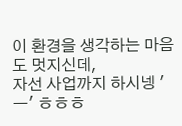이 환경을 생각하는 마음도 멋지신데,
자선 사업까지 하시넹 'ㅡ' ㅎㅎㅎ